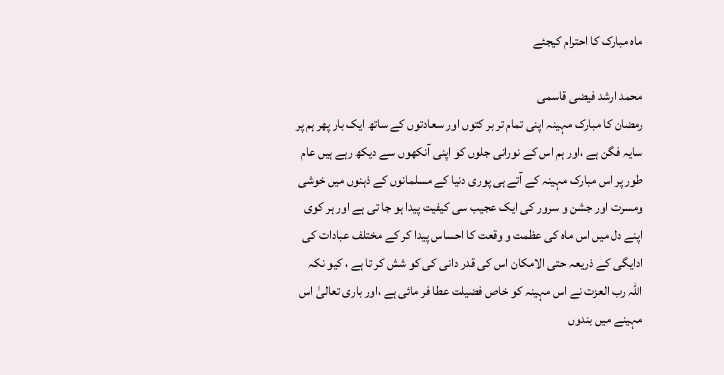ماہ مبارک کا احترام کیجئے

محمد ارشد فیضی قاسمی
رمضان کا مبارک مہینہ اپنی تمام تر بر کتوں اور سعادتوں کے ساتھ ایک بار پھر ہم پر سایہ فگن ہے ،اور ہم اس کے نورانی جلوں کو اپنی آنکھوں سے دیکھ رہے ہیں عام طور پر اس مبارک مہینہ کے آتے ہی پوری دنیا کے مسلمانوں کے ذہنوں میں خوشی ومسرت اور جشن و سرور کی ایک عجیب سی کیفیت پیدا ہو جا تی ہے اور ہر کوی اپنے دل میں اس ماہ کی عظمت و وقعت کا احساس پیدا کر کے مختلف عبادات کی ادایگی کے ذریعہ حتی الامکان اس کی قدر دانی کی کو شش کر تا ہے ، کیو نکہ اللہ رب العزت نے اس مہینہ کو خاص فضیلت عطا فر مائی ہے ،اور باری تعالیٰ اس مہینے میں بندوں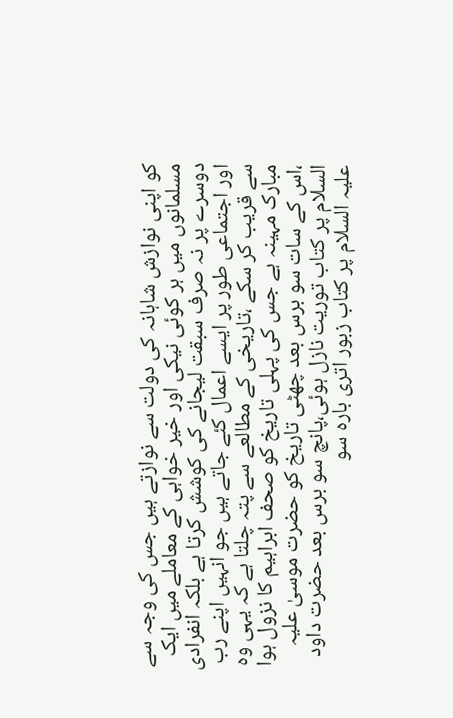کو اپنی نوازش شاہانہ کی دولت سے نوازتے ہیں جس کی وجہ سے مسلمانوں میں ہر کوئی نیکی اور خیر خواہی کے معاملے میں ایک دوسرے پر نہ صرف سبقت لیجانے کی کوشش کرتا ہے بلکہ انفرادی اور اجتماعی طور پر ایسے اعمال کئے جاتے ہیں جو انہیں اپنے رب سے قریب کر سکے ،تاریخی کے مطالعے سے پتہ چلتا ہے کہ یہی وہ مبارک مہینہ ہے جس کی پہلی تاریخ کو صحف ابراہیم کا نزول ہوا ،اس کے سات سو برس بعد چھٹی تاریخ کو حضرت موسیٰ علیہ السلام پر کتاب توریت نازل ہوئی،پانچ سو برس بعد حضرت داود علیہ السلام پر کتاب زبور اتری بارہ سو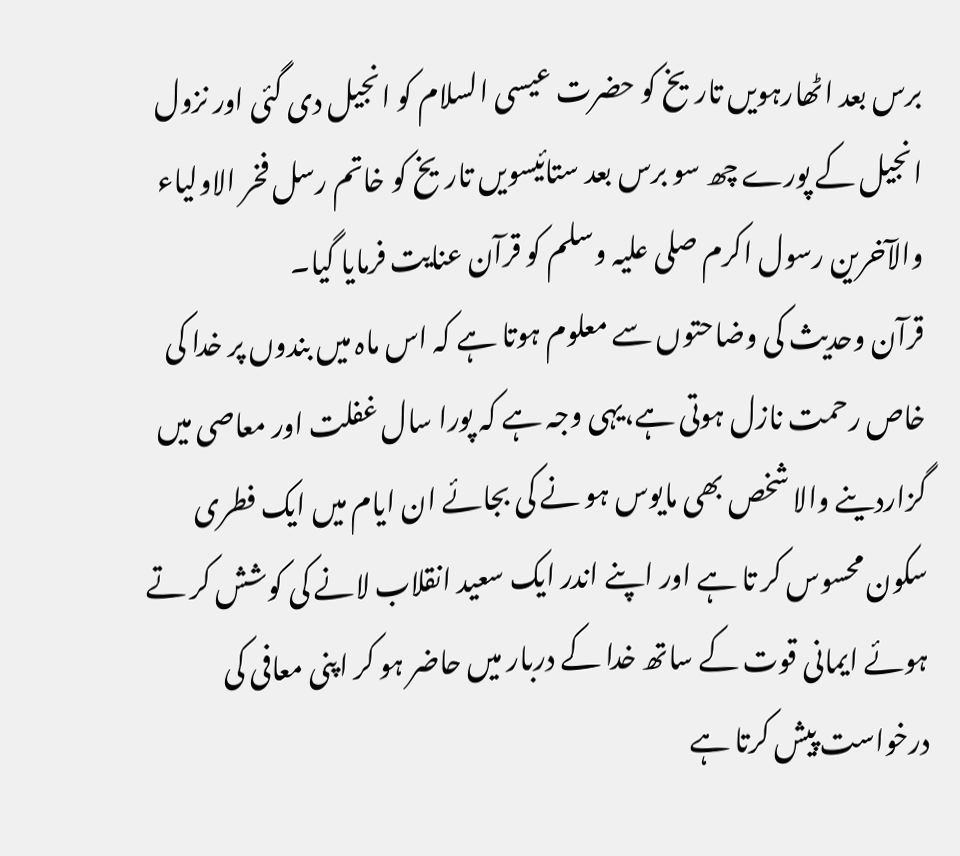برس بعد اٹھارہویں تاریخ کو حضرت عیسی السلام کو انجیل دی گئی اور نزول انجیل کے پورے چھ سو برس بعد ستائیسویں تاریخ کو خاتم رسل فخر الاولیاء والآخرین رسول اکرم صلی علیہ وسلم کو قرآن عنایت فرمایا گیا۔
قرآن وحدیث کی وضاحتوں سے معلوم ہوتا ہے کہ اس ماہ میں بندوں پر خدا کی خاص رحمت نازل ہوتی ہے،یہی وجہ ہے کہ پورا سال غفلت اور معاصی میں گزاردینے والا شخص بھی مایوس ہو نے کی بجائے ان ایام میں ایک فطری سکون محسوس کر تا ہے اور اپنے اندر ایک سعید انقلاب لانے کی کوشش کر تے ہوئے ایمانی قوت کے ساتھ خدا کے دربار میں حاضر ہو کر اپنی معافی کی درخواست پیش کرتا ہے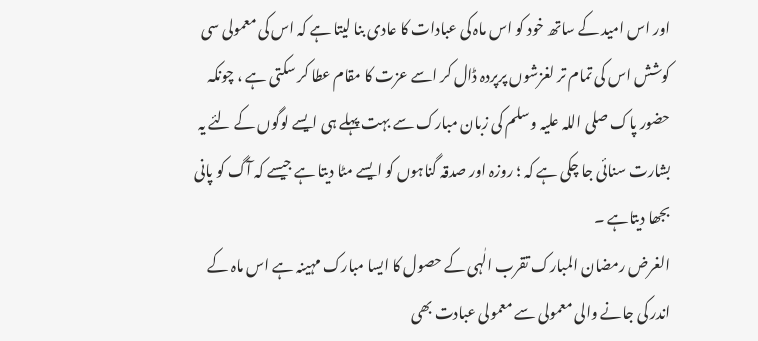اور اس امید کے ساتھ خود کو اس ماہ کی عبادات کا عادی بنا لیتا ہے کہ اس کی معمولی سی کوشش اس کی تمام تر لغزشوں پرپردہ ڈال کر اسے عزت کا مقام عطا کر سکتی ہے ، چونکہ حضور پاک صلی اللہ علیہ وسلم کی زبان مبارک سے بہت پہلے ہی ایسے لوگوں کے لئے یہ بشارت سنائی جا چکی ہے کہ ؛ روزہ اور صدقہ گناہوں کو ایسے مٹا دیتا ہے جیسے کہ آگ کو پانی بجھا دیتاہے ۔
الغرض رمضان المبارک تقرب الٰہی کے حصول کا ایسا مبارک مہینہ ہے اس ماہ کے اندر کی جانے والی معمولی سے معمولی عبادت بھی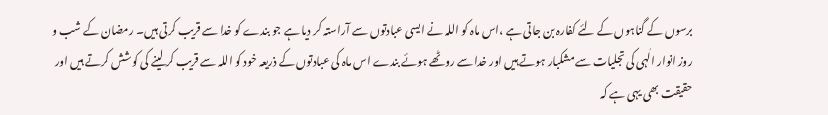برسوں کے گناہوں کے لئے کفارہ بن جاتی ہے ،اس ماہ کو اللہ نے ایسی عبادتوں سے آراستہ کر دیا ہے جو بندے کو خدا سے قریب کرتی ہیں۔ رمضان کے شب و روز انوار الٰہی کی تجلیات سے مشکبار ہوتے ہیں اور خدا سے روٹھے ہوئے بندے اس ماہ کی عبادتوں کے ذریعہ خود کو اللہ سے قریب کر لینے کی کوشش کرتے ہیں اور حقیقت بھی یہی ہے کہ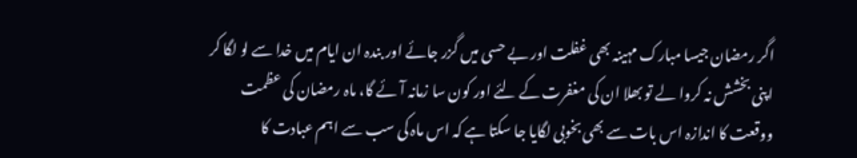اگر رمضان جیسا مبارک مہینہ بھی غفلت اور بے حسی میں گزر جائے اور بندہ ان ایام میں خدا سے لو لگا کر اپنی بخشش نہ کروا لے تو بھلا ان کی مغفرت کے لئے اور کون سا زمانہ آئے گا، ماہ رمضان کی عظمت ووقعت کا اندازہ اس بات سے بھی بخوبی لگایا جا سکتا ہے کہ اس ماہ کی سب سے اہم عبادت کا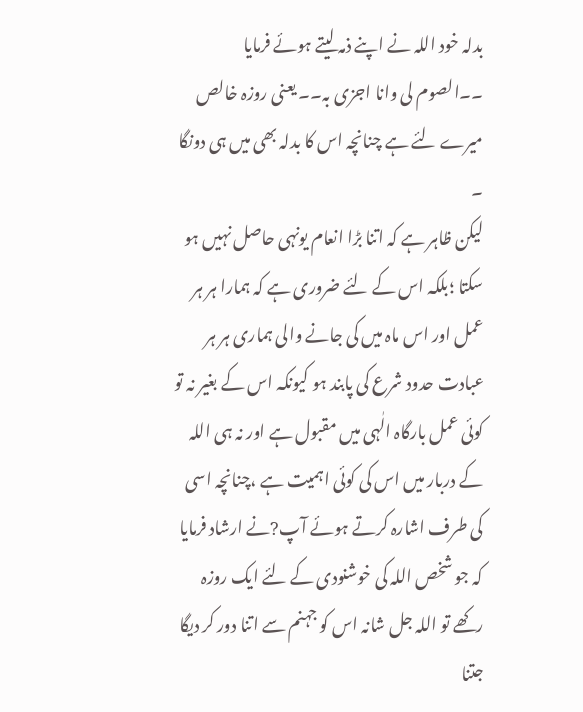بدلہ خود اللہ نے اپنے ذمہ لیتے ہوئے فرمایا ۔۔الصوم لی وانا اجزی بہ۔۔ یعنی روزہ خالص میرے لئے ہے چنانچہ اس کا بدلہ بھی میں ہی دونگا ۔
لیکن ظاہر ہے کہ اتنا بڑا انعام یونہی حاصل نہیں ہو سکتا ؛بلکہ اس کے لئے ضروری ہے کہ ہمارا ہر ہر عمل اور اس ماہ میں کی جانے والی ہماری ہر ہر عبادت حدود شرع کی پابند ہو کیونکہ اس کے بغیر نہ تو کوئی عمل بارگاہ الٰہی میں مقبول ہے اور نہ ہی اللہ کے دربار میں اس کی کوئی اہمیت ہے ،چنانچہ اسی کی طرف اشارہ کرتے ہوئے آپ?نے ارشاد فرمایا کہ جو شخص اللہ کی خوشنودی کے لئے ایک روزہ رکھے تو اللہ جل شانہ اس کو جہنم سے اتنا دور کر دیگا جتنا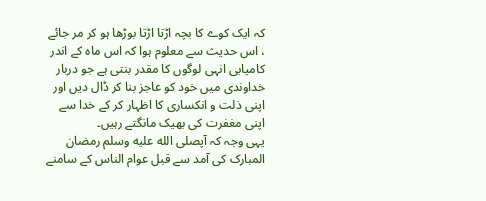کہ ایک کوے کا بچہ اڑتا اڑتا بوڑھا ہو کر مر جائے ، اس حدیث سے معلوم ہوا کہ اس ماہ کے اندر کامیابی انہی لوگوں کا مقدر بنتی ہے جو دربار خداوندی میں خود کو عاجز بنا کر ڈال دیں اور اپنی ذلت و انکساری کا اظہار کر کے خدا سے اپنی مغفرت کی بھیک مانگتے رہیں۔
یہی وجہ کہ آپصلى الله عليه وسلم رمضان المبارک کی آمد سے قبل عوام الناس کے سامنے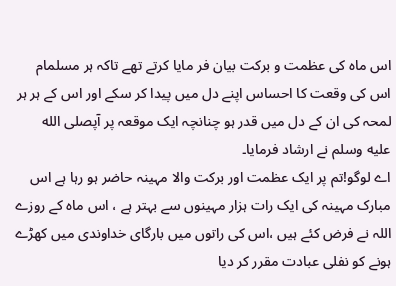اس ماہ کی عظمت و برکت بیان فر مایا کرتے تھے تاکہ ہر مسلمام اس کی وقعت کا احساس اپنے دل میں پیدا کر سکے اور اس کے ہر ہر لمحہ کی ان کے دل میں قدر ہو چنانچہ ایک موقعہ پر آپصلى الله عليه وسلم نے ارشاد فرمایا۔
اے لوگو!تم پر ایک عظمت اور برکت والا مہینہ حاضر ہو رہا ہے اس مبارک مہینہ کی ایک رات ہزار مہینوں سے بہتر ہے ، اس ماہ کے روزے اللہ نے فرض کئے ہیں ،اس کی راتوں میں بارگای خداوندی میں کھڑے ہونے کو نفلی عبادت مقرر کر دیا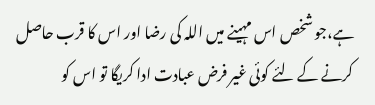ہے،جو شخص اس مہینے میں اللہ کی رضا اور اس کا قرب حاصل کرنے کے لئے کوئی غیر فرض عبادت ادا کریگا تو اس کو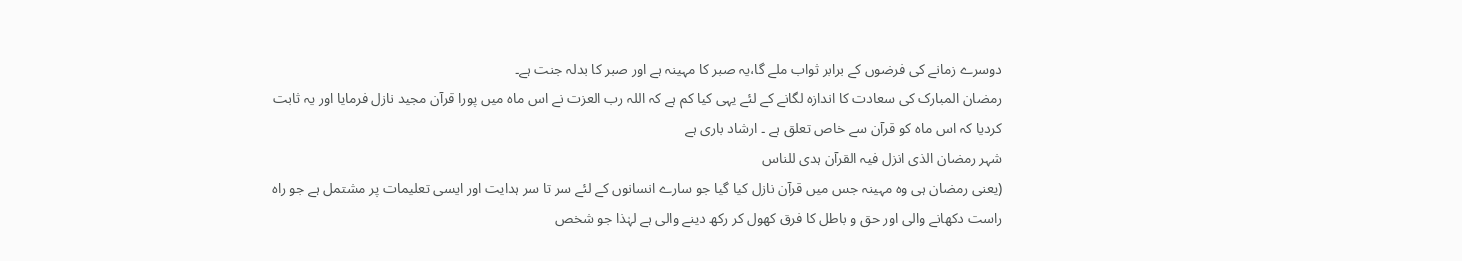دوسرے زمانے کی فرضوں کے برابر ثواب ملے گا،یہ صبر کا مہینہ ہے اور صبر کا بدلہ جنت ہے۔
رمضان المبارک کی سعادت کا اندازہ لگانے کے لئے یہی کیا کم ہے کہ اللہ رب العزت نے اس ماہ میں پورا قرآن مجید نازل فرمایا اور یہ ثابت کردیا کہ اس ماہ کو قرآن سے خاص تعلق ہے ۔ ارشاد باری ہے
شہر رمضان الذی انزل فیہ القرآن ہدی للناس
(یعنی رمضان ہی وہ مہینہ جس میں قرآن نازل کیا گیا جو سارے انسانوں کے لئے سر تا سر ہدایت اور ایسی تعلیمات پر مشتمل ہے جو راہ راست دکھانے والی اور حق و باطل کا فرق کھول کر رکھ دینے والی ہے لہٰذا جو شخص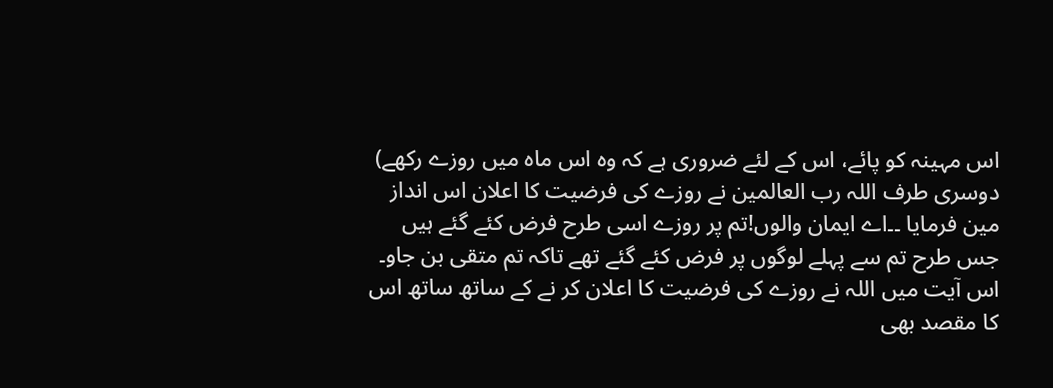اس مہینہ کو پائے، اس کے لئے ضروری ہے کہ وہ اس ماہ میں روزے رکھے)
دوسری طرف اللہ رب العالمین نے روزے کی فرضیت کا اعلان اس انداز مین فرمایا ۔۔اے ایمان والوں!تم پر روزے اسی طرح فرض کئے گئے ہیں جس طرح تم سے پہلے لوگوں پر فرض کئے گئے تھے تاکہ تم متقی بن جاو۔
اس آیت میں اللہ نے روزے کی فرضیت کا اعلان کر نے کے ساتھ ساتھ اس کا مقصد بھی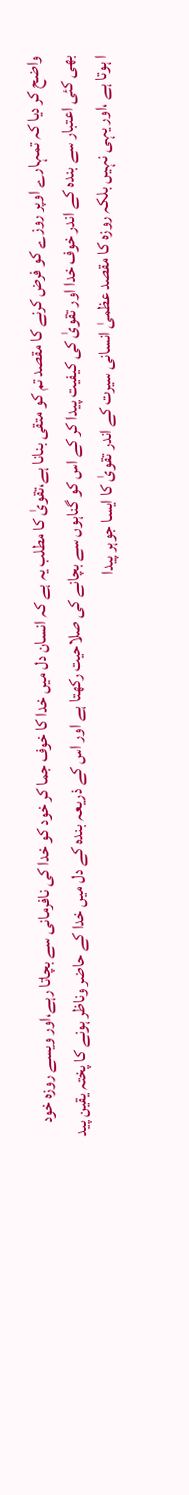واضح کر دیا کہ تمہارے اوپر روزے کو فرض کرنے کا مقصد تم کو متقی بنانا ہے،تقویٰ کا مطلب یہ ہے کہ انسان دل میں خدا کا خوف جما کر خود کو خدا کی نافرمانی سے بچاتا رہے،اور ویسے روزہ خود بھی کئی اعتبار سے بندہ کے اندر خوف خدا اور تقویٰ کی کیفیت پیدا کر کے اس کو گناہوں سے بچانے کی صلاحیت رکھتا ہے اور اس کے ذریعہ بندہ کے دل میں خدا کے حاضر وناظر ہونے کا پختہ یقین پید ا ہوتا ہے ،اور یہی نہیں بلکہ روزہ کا مقصد عظمیٰ انسانی سیرت کے اندر تقویٰ کا ایسا جوہر پیدا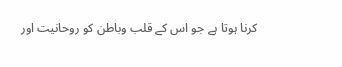کرنا ہوتا ہے جو اس کے قلب وباطن کو روحانیت اور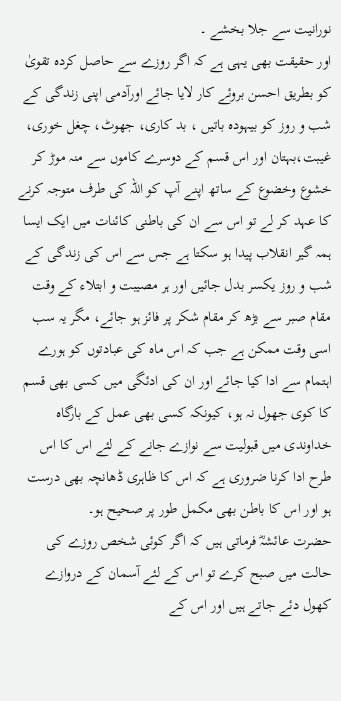نورانیت سے جلا بخشے ۔
اور حقیقت بھی یہی ہے کہ اگر روزے سے حاصل کردہ تقویٰ کو بطریق احسن بروئے کار لایا جائے اورآدمی اپنی زندگی کے شب و روز کو بیہودہ باتیں ، بد کاری، جھوٹ، چغل خوری، غیبت،بہتان اور اس قسم کے دوسرے کاموں سے منہ موڑ کر خشوع وخضوع کے ساتھ اپنے آپ کو اللہ کی طرف متوجہ کرنے کا عہد کر لے تو اس سے ان کی باطنی کائنات میں ایک ایسا ہمہ گیر انقلاب پیدا ہو سکتا ہے جس سے اس کی زندگی کے شب و روز یکسر بدل جائیں اور ہر مصیبت و ابتلاء کے وقت مقام صبر سے بڑھ کر مقام شکر پر فائز ہو جائے، مگر یہ سب اسی وقت ممکن ہے جب کہ اس ماہ کی عبادتوں کو ہورے اہتمام سے ادا کیا جائے اور ان کی ادئگی میں کسی بھی قسم کا کوی جھول نہ ہو، کیونکہ کسی بھی عمل کے بارگاہ خداوندی میں قبولیت سے نوازے جانے کے لئے اس کا اس طرح ادا کرنا ضروری ہے کہ اس کا ظاہری ڈھانچہ بھی درست ہو اور اس کا باطن بھی مکمل طور پر صحیح ہو۔
حضرت عائشہؓ فرماتی ہیں کہ اگر کوئی شخص روزے کی حالت میں صبح کرے تو اس کے لئے آسمان کے دروازے کھول دئے جاتے ہیں اور اس کے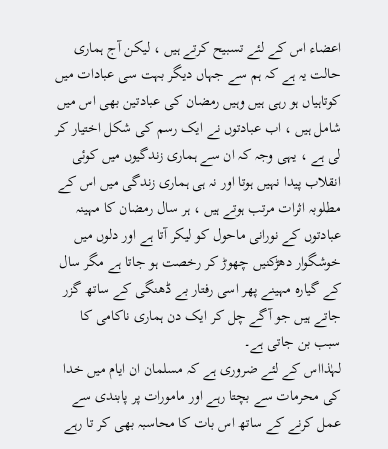اعضاء اس کے لئے تسبیح کرتے ہیں ، لیکن آج ہماری حالت یہ ہے کہ ہم سے جہاں دیگر بہت سی عبادات میں کوتاہیاں ہو رہی ہیں وہیں رمضان کی عبادتین بھی اس میں شامل ہیں ، اب عبادتوں نے ایک رسم کی شکل اختیار کر لی ہے ، یہی وجہ کہ ان سے ہماری زندگیوں میں کوئی انقلاب پیدا نہیں ہوتا اور نہ ہی ہماری زندگی میں اس کے مطلوبہ اثرات مرتب ہوتے ہیں ، ہر سال رمضان کا مہینہ عبادتوں کے نورانی ماحول کو لیکر آتا ہے اور دلوں میں خوشگوار دھڑکنیں چھوڑ کر رخصت ہو جاتا ہے مگر سال کے گیارہ مہینے پھر اسی رفتار بے ڈھنگی کے ساتھ گزر جاتے ہیں جو آگے چل کر ایک دن ہماری ناکامی کا سبب بن جاتی ہے۔
لہٰذااس کے لئے ضروری ہے کہ مسلمان ان ایام میں خدا کی محرمات سے بچتا رہے اور مامورات پر پابندی سے عمل کرنے کے ساتھ اس بات کا محاسبہ بھی کر تا رہے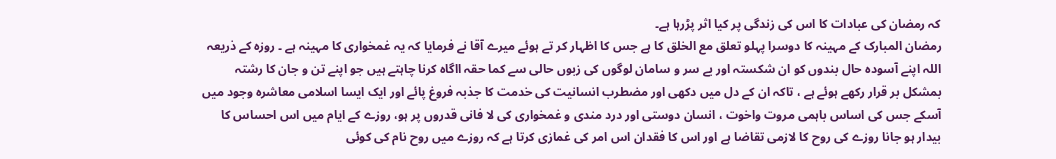کہ رمضان کی عبادات کا اس کی زندگی پر کیا اثر پڑرہا ہے۔
رمضان المبارک کے مہینہ کا دوسرا پہلو تعلق مع الخلق کا ہے جس کا اظہار کر تے ہوئے میرے آقا نے فرمایا کہ یہ غمخواری کا مہینہ ہے ۔ روزہ کے ذریعہ اللہ اپنے آسودہ حال بندوں کو ان شکستہ اور بے سر و سامان لوگوں کی زبوں حالی سے کما حقہ ااگاہ کرنا چاہتے ہیں جو اپنے تن و جان کا رشتہ بمشکل بر قرار رکھے ہوئے ہے ، تاکہ ان کے دل میں دکھی اور مضطرب انسانیت کی خدمت کا جذبہ فروغ پائے اور ایک ایسا اسلامی معاشرہ وجود میں آسکے جس کی اساس باہمی مروت واخوت ، انسان دوستی اور درد مندی و غمخواری کی لا فانی قدروں پر ہو، روزے کے ایام میں اس احساس کا بیدار ہو جانا روزے کی روح کا لازمی تقاضا ہے اور اس کا فقدان اس امر کی غمازی کرتا ہے کہ روزے میں روح نام کی کوئی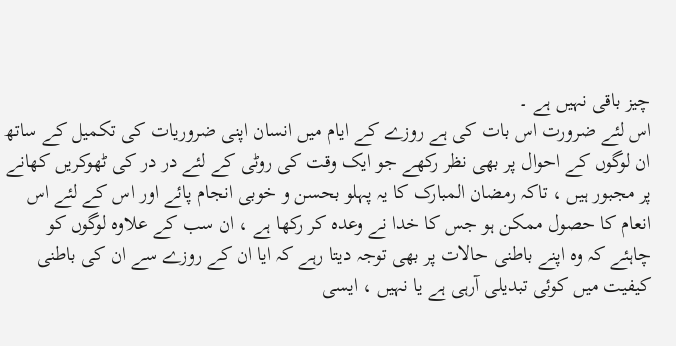چیز باقی نہیں ہے ۔
اس لئے ضرورت اس بات کی ہے روزے کے ایام میں انسان اپنی ضروریات کی تکمیل کے ساتھ ان لوگوں کے احوال پر بھی نظر رکھے جو ایک وقت کی روٹی کے لئے در در کی ٹھوکریں کھانے پر مجبور ہیں ، تاکہ رمضان المبارک کا یہ پہلو بحسن و خوبی انجام پائے اور اس کے لئے اس انعام کا حصول ممکن ہو جس کا خدا نے وعدہ کر رکھا ہے ، ان سب کے علاوہ لوگوں کو چاہئے کہ وہ اپنے باطنی حالات پر بھی توجہ دیتا رہے کہ ایا ان کے روزے سے ان کی باطنی کیفیت میں کوئی تبدیلی آرہی ہے یا نہیں ، ایسی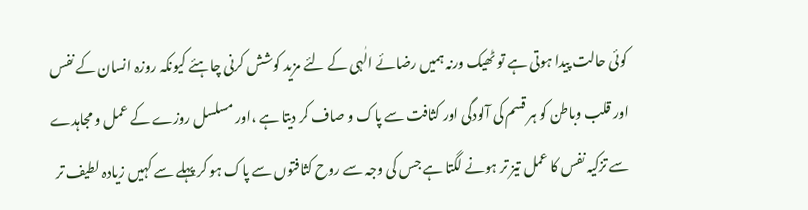کوئی حالت پیدا ہوتی ہے تو ٹھیک ورنہ ہمیں رضائے الٰہی کے لئے مزید کوشش کرنی چاہئے کیونکہ روزہ انسان کے نفس اور قلب وباطن کو ہر قسم کی آلودگی اور کثافت سے پاک و صاف کر دیتا ہے ،اور مسلسل روزے کے عمل و مجاہدے سے تزکیہ نفس کا عمل تیز تر ہونے لگتا ہے جس کی وجہ سے روح کثافتوں سے پاک ہو کر پہلے سے کہیں زیادہ لطیف تر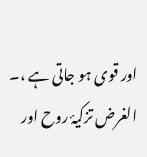اور قوی ہو جاتی ہے ،۔
الغرض تزکیۂ روح اور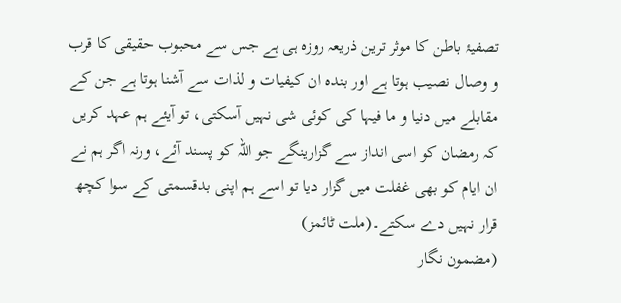تصفیۂ باطن کا موثر ترین ذریعہ روزہ ہی ہے جس سے محبوب حقیقی کا قرب و وصال نصیب ہوتا ہے اور بندہ ان کیفیات و لذات سے آشنا ہوتا ہے جن کے مقابلے میں دنیا و ما فیہا کی کوئی شی نہیں آسکتی، تو آیئے ہم عہد کریں کہ رمضان کو اسی انداز سے گزارینگے جو اللہ کو پسند آئے، ورنہ اگر ہم نے ان ایام کو بھی غفلت میں گزار دیا تو اسے ہم اپنی بدقسمتی کے سوا کچھ قرار نہیں دے سکتے۔(ملت ٹائمز)
(مضمون نگار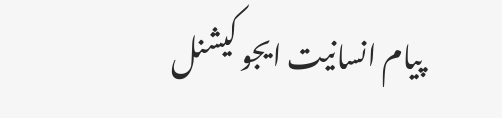پیام انسانیت ایجو کیشنل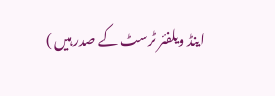اینڈ ویلفئر ٹرسٹ کے صدر ہیں )